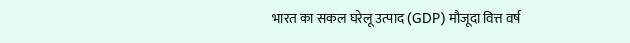भारत का सकल घरेलू उत्पाद (GDP) मौजूदा वित्त वर्ष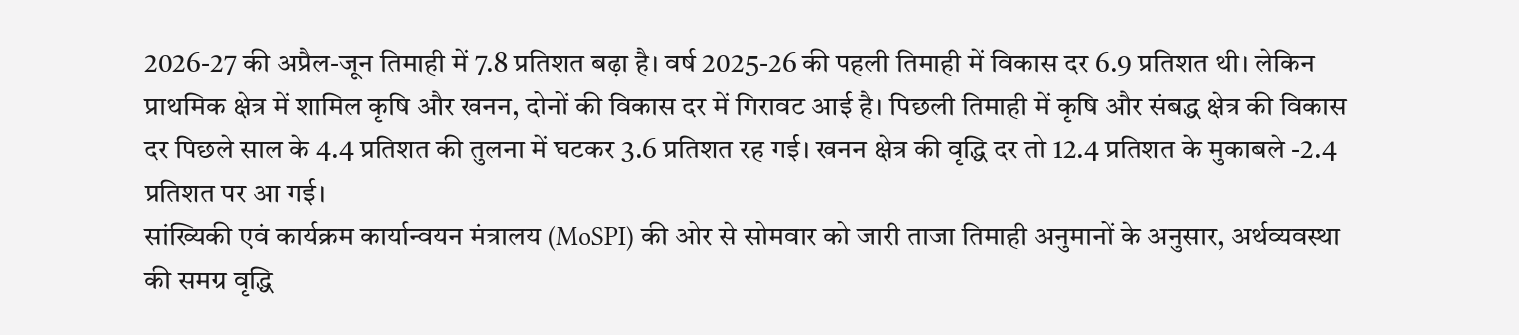2026-27 की अप्रैल-जून तिमाही में 7.8 प्रतिशत बढ़ा है। वर्ष 2025-26 की पहली तिमाही में विकास दर 6.9 प्रतिशत थी। लेकिन प्राथमिक क्षेत्र में शामिल कृषि और खनन, दोनों की विकास दर में गिरावट आई है। पिछली तिमाही में कृषि और संबद्ध क्षेत्र की विकास दर पिछले साल के 4.4 प्रतिशत की तुलना में घटकर 3.6 प्रतिशत रह गई। खनन क्षेत्र की वृद्धि दर तो 12.4 प्रतिशत के मुकाबले -2.4 प्रतिशत पर आ गई।
सांख्यिकी एवं कार्यक्रम कार्यान्वयन मंत्रालय (MoSPI) की ओर से सोमवार को जारी ताजा तिमाही अनुमानों के अनुसार, अर्थव्यवस्था की समग्र वृद्धि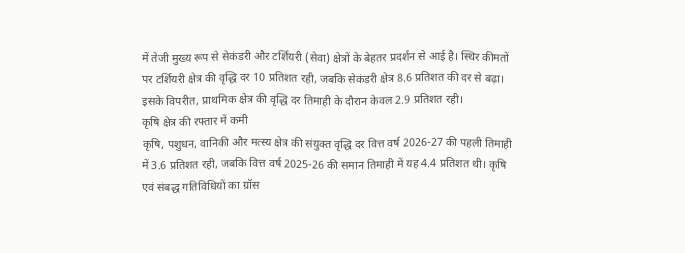में तेजी मुख्य रूप से सेकंडरी और टर्शियरी (सेवा) क्षेत्रों के बेहतर प्रदर्शन से आई है। स्थिर कीमतों पर टर्शियरी क्षेत्र की वृद्धि दर 10 प्रतिशत रही, जबकि सेकंडरी क्षेत्र 8.6 प्रतिशत की दर से बढ़ा। इसके विपरीत, प्राथमिक क्षेत्र की वृद्धि दर तिमाही के दौरान केवल 2.9 प्रतिशत रही।
कृषि क्षेत्र की रफ्तार में कमी
कृषि, पशुधन, वानिकी और मत्स्य क्षेत्र की संयुक्त वृद्धि दर वित्त वर्ष 2026-27 की पहली तिमाही में 3.6 प्रतिशत रही, जबकि वित्त वर्ष 2025-26 की समान तिमाही में यह 4.4 प्रतिशत थी। कृषि एवं संबद्ध गतिविधियों का ग्रॉस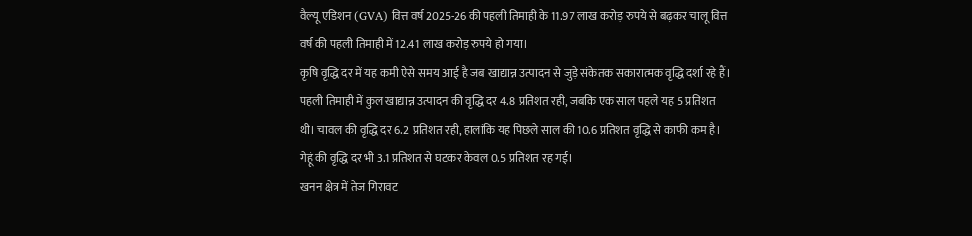वैल्यू एडिशन (GVA) वित्त वर्ष 2025-26 की पहली तिमाही के 11.97 लाख करोड़ रुपये से बढ़कर चालू वित्त वर्ष की पहली तिमाही में 12.41 लाख करोड़ रुपये हो गया।
कृषि वृद्धि दर में यह कमी ऐसे समय आई है जब खाद्यान्न उत्पादन से जुड़े संकेतक सकारात्मक वृद्धि दर्शा रहे हैं। पहली तिमाही में कुल खाद्यान्न उत्पादन की वृद्धि दर 4.8 प्रतिशत रही, जबकि एक साल पहले यह 5 प्रतिशत थी। चावल की वृद्धि दर 6.2 प्रतिशत रही, हालांकि यह पिछले साल की 10.6 प्रतिशत वृद्धि से काफी कम है। गेहूं की वृद्धि दर भी 3.1 प्रतिशत से घटकर केवल 0.5 प्रतिशत रह गई।
खनन क्षेत्र में तेज गिरावट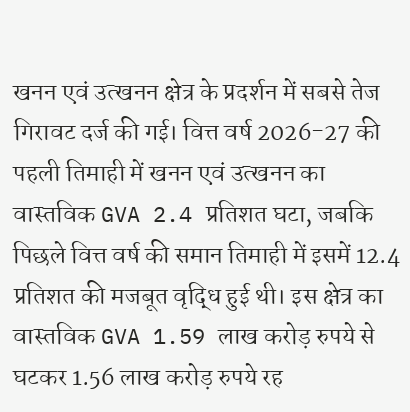खनन एवं उत्खनन क्षेत्र के प्रदर्शन में सबसे तेज गिरावट दर्ज की गई। वित्त वर्ष 2026-27 की पहली तिमाही में खनन एवं उत्खनन का वास्तविक GVA 2.4 प्रतिशत घटा, जबकि पिछले वित्त वर्ष की समान तिमाही में इसमें 12.4 प्रतिशत की मजबूत वृद्धि हुई थी। इस क्षेत्र का वास्तविक GVA 1.59 लाख करोड़ रुपये से घटकर 1.56 लाख करोड़ रुपये रह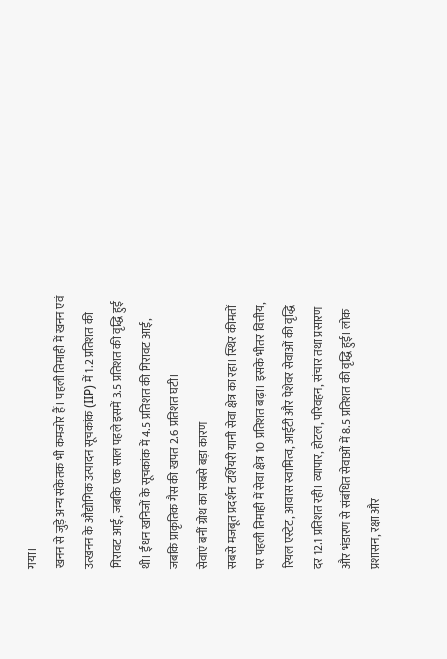गया।
खनन से जुड़े अन्य संकेतक भी कमजोर हैं। पहली तिमाही में खनन एवं उत्खनन के औद्योगिक उत्पादन सूचकांक (IIP) में 1.2 प्रतिशत की गिरावट आई, जबकि एक साल पहले इसमें 3.5 प्रतिशत की वृद्धि हुई थी। ईंधन खनिजों के सूचकांक में 4.5 प्रतिशत की गिरावट आई, जबकि प्राकृतिक गैस की खपत 2.6 प्रतिशत घटी।
सेवाएं बनीं ग्रोथ का सबसे बड़ा कारण
सबसे मजबूत प्रदर्शन टर्शियरी यानी सेवा क्षेत्र का रहा। स्थिर कीमतों पर पहली तिमाही में सेवा क्षेत्र 10 प्रतिशत बढ़ा। इसके भीतर वित्तीय, रियल एस्टेट, आवास स्वामित्व, आईटी और पेशेवर सेवाओं की वृद्धि दर 12.1 प्रतिशत रही। व्यापार, होटल, परिवहन, संचार तथा प्रसारण और भंडारण से संबंधित सेवाओं में 8.5 प्रतिशत की वृद्धि हुई। लोक प्रशासन, रक्षा और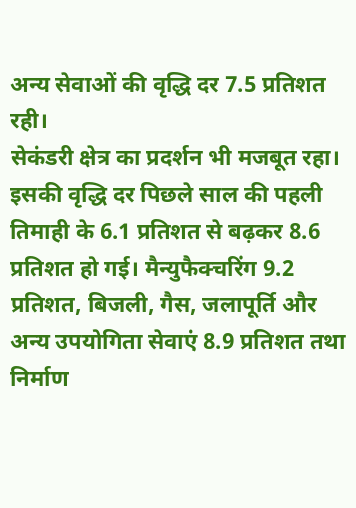अन्य सेवाओं की वृद्धि दर 7.5 प्रतिशत रही।
सेकंडरी क्षेत्र का प्रदर्शन भी मजबूत रहा। इसकी वृद्धि दर पिछले साल की पहली तिमाही के 6.1 प्रतिशत से बढ़कर 8.6 प्रतिशत हो गई। मैन्युफैक्चरिंग 9.2 प्रतिशत, बिजली, गैस, जलापूर्ति और अन्य उपयोगिता सेवाएं 8.9 प्रतिशत तथा निर्माण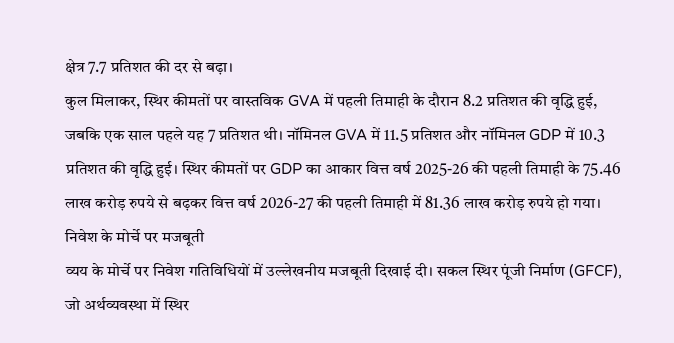क्षेत्र 7.7 प्रतिशत की दर से बढ़ा।
कुल मिलाकर, स्थिर कीमतों पर वास्तविक GVA में पहली तिमाही के दौरान 8.2 प्रतिशत की वृद्धि हुई, जबकि एक साल पहले यह 7 प्रतिशत थी। नॉमिनल GVA में 11.5 प्रतिशत और नॉमिनल GDP में 10.3 प्रतिशत की वृद्धि हुई। स्थिर कीमतों पर GDP का आकार वित्त वर्ष 2025-26 की पहली तिमाही के 75.46 लाख करोड़ रुपये से बढ़कर वित्त वर्ष 2026-27 की पहली तिमाही में 81.36 लाख करोड़ रुपये हो गया।
निवेश के मोर्चे पर मजबूती
व्यय के मोर्चे पर निवेश गतिविधियों में उल्लेखनीय मजबूती दिखाई दी। सकल स्थिर पूंजी निर्माण (GFCF), जो अर्थव्यवस्था में स्थिर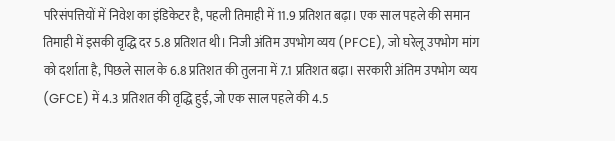परिसंपत्तियों में निवेश का इंडिकेटर है, पहली तिमाही में 11.9 प्रतिशत बढ़ा। एक साल पहले की समान तिमाही में इसकी वृद्धि दर 5.8 प्रतिशत थी। निजी अंतिम उपभोग व्यय (PFCE), जो घरेलू उपभोग मांग को दर्शाता है, पिछले साल के 6.8 प्रतिशत की तुलना में 7.1 प्रतिशत बढ़ा। सरकारी अंतिम उपभोग व्यय (GFCE) में 4.3 प्रतिशत की वृद्धि हुई, जो एक साल पहले की 4.5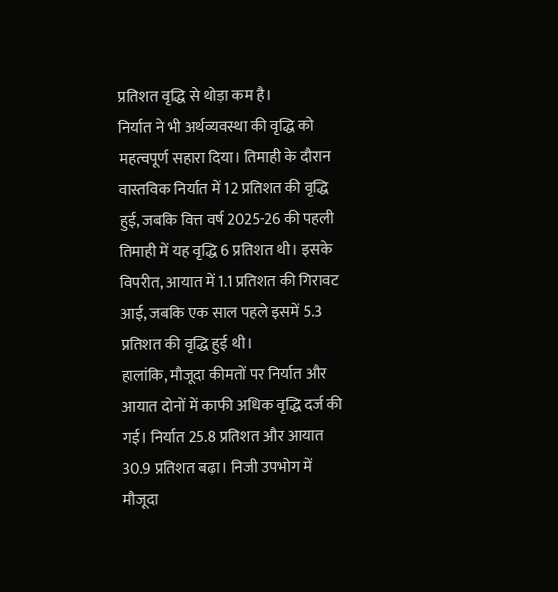प्रतिशत वृद्धि से थोड़ा कम है।
निर्यात ने भी अर्थव्यवस्था की वृद्धि को महत्वपूर्ण सहारा दिया। तिमाही के दौरान वास्तविक निर्यात में 12 प्रतिशत की वृद्धि हुई, जबकि वित्त वर्ष 2025-26 की पहली तिमाही में यह वृद्धि 6 प्रतिशत थी। इसके विपरीत, आयात में 1.1 प्रतिशत की गिरावट आई, जबकि एक साल पहले इसमें 5.3 प्रतिशत की वृद्धि हुई थी।
हालांकि, मौजूदा कीमतों पर निर्यात और आयात दोनों में काफी अधिक वृद्धि दर्ज की गई। निर्यात 25.8 प्रतिशत और आयात 30.9 प्रतिशत बढ़ा। निजी उपभोग में मौजूदा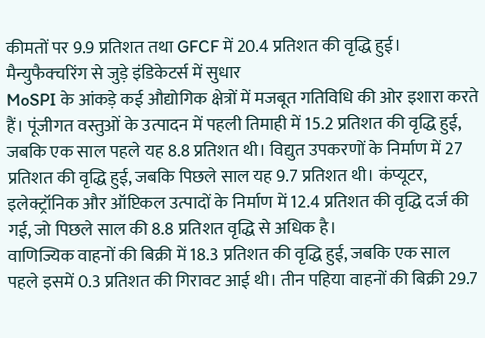कीमतों पर 9.9 प्रतिशत तथा GFCF में 20.4 प्रतिशत की वृद्धि हुई।
मैन्युफैक्चरिंग से जुड़े इंडिकेटर्स में सुधार
MoSPI के आंकड़े कई औद्योगिक क्षेत्रों में मजबूत गतिविधि की ओर इशारा करते हैं। पूंजीगत वस्तुओं के उत्पादन में पहली तिमाही में 15.2 प्रतिशत की वृद्धि हुई, जबकि एक साल पहले यह 8.8 प्रतिशत थी। विद्युत उपकरणों के निर्माण में 27 प्रतिशत की वृद्धि हुई, जबकि पिछले साल यह 9.7 प्रतिशत थी। कंप्यूटर, इलेक्ट्रॉनिक और ऑप्टिकल उत्पादों के निर्माण में 12.4 प्रतिशत की वृद्धि दर्ज की गई, जो पिछले साल की 8.8 प्रतिशत वृद्धि से अधिक है।
वाणिज्यिक वाहनों की बिक्री में 18.3 प्रतिशत की वृद्धि हुई, जबकि एक साल पहले इसमें 0.3 प्रतिशत की गिरावट आई थी। तीन पहिया वाहनों की बिक्री 29.7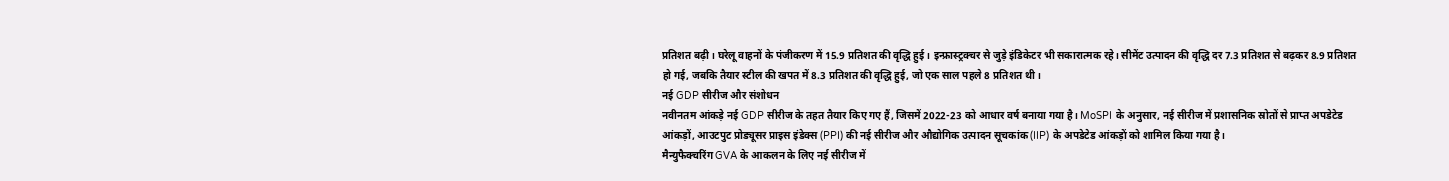प्रतिशत बढ़ी। घरेलू वाहनों के पंजीकरण में 15.9 प्रतिशत की वृद्धि हुई। इन्फ्रास्ट्रक्चर से जुड़े इंडिकेटर भी सकारात्मक रहे। सीमेंट उत्पादन की वृद्धि दर 7.3 प्रतिशत से बढ़कर 8.9 प्रतिशत हो गई, जबकि तैयार स्टील की खपत में 8.3 प्रतिशत की वृद्धि हुई, जो एक साल पहले 8 प्रतिशत थी।
नई GDP सीरीज और संशोधन
नवीनतम आंकड़े नई GDP सीरीज के तहत तैयार किए गए हैं, जिसमें 2022-23 को आधार वर्ष बनाया गया है। MoSPI के अनुसार, नई सीरीज में प्रशासनिक स्रोतों से प्राप्त अपडेटेड आंकड़ों, आउटपुट प्रोड्यूसर प्राइस इंडेक्स (PPI) की नई सीरीज और औद्योगिक उत्पादन सूचकांक (IIP) के अपडेटेड आंकड़ों को शामिल किया गया है।
मैन्युफैक्चरिंग GVA के आकलन के लिए नई सीरीज में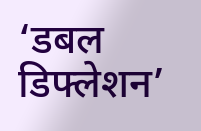‘डबल डिफ्लेशन’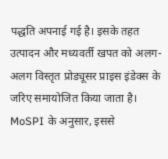पद्धति अपनाई गई है। इसके तहत उत्पादन और मध्यवर्ती खपत को अलग-अलग विस्तृत प्रोड्यूसर प्राइस इंडेक्स के जरिए समायोजित किया जाता है। MoSPI के अनुसार, इससे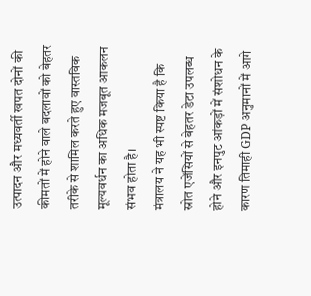उत्पादन और मध्यवर्ती खपत दोनों की कीमतों में होने वाले बदलावों को बेहतर तरीके से शामिल करते हुए वास्तविक मूल्यवर्धन का अधिक मजबूत आकलन संभव होता है।
मंत्रालय ने यह भी स्पष्ट किया है कि स्रोत एजेंसियों से बेहतर डेटा उपलब्ध होने और इनपुट आंकड़ों में संशोधन के कारण तिमाही GDP अनुमानों में आगे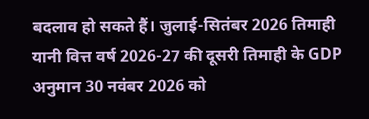बदलाव हो सकते हैं। जुलाई-सितंबर 2026 तिमाही यानी वित्त वर्ष 2026-27 की दूसरी तिमाही के GDP अनुमान 30 नवंबर 2026 को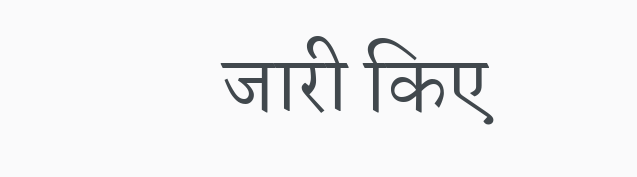जारी किए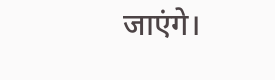जाएंगे।